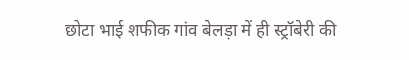छोटा भाई शफीक गांव बेलड़ा में ही स्ट्रॉबेरी की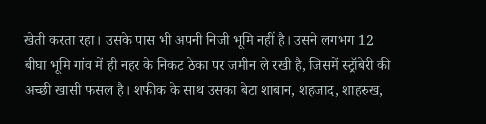खेती करता रहा। उसके पास भी अपनी निजी भूमि नहीं है। उसने लगभग 12 बीघा भूमि गांव में ही नहर के निकट ठेका पर जमीन ले रखी है, जिसमें स्ट्रॉबेरी की अच्छी खासी फसल है। शफीक के साथ उसका बेटा शाबान, शहजाद, शाहरुख,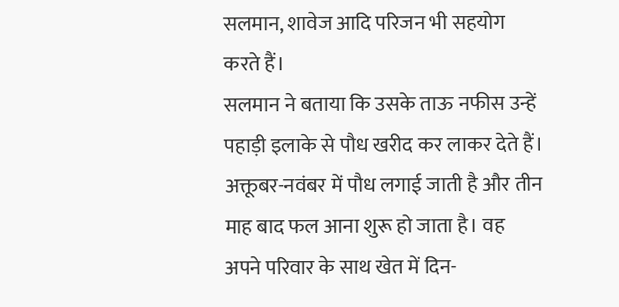सलमान, शावेज आदि परिजन भी सहयोग करते हैं।
सलमान ने बताया कि उसके ताऊ नफीस उन्हें पहाड़ी इलाके से पौध खरीद कर लाकर देते हैं। अक्तूबर-नवंबर में पौध लगाई जाती है और तीन माह बाद फल आना शुरू हो जाता है। वह अपने परिवार के साथ खेत में दिन-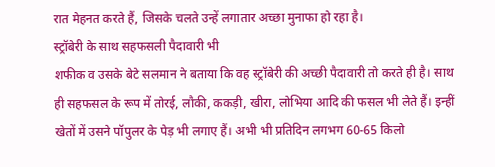रात मेहनत करते हैं, जिसके चलते उन्हें लगातार अच्छा मुनाफा हो रहा है।
स्ट्रॉबेरी के साथ सहफसली पैदावारी भी
शफीक व उसके बेटे सलमान ने बताया कि वह स्ट्रॉबेरी की अच्छी पैदावारी तो करते ही है। साथ ही सहफसल के रूप में तोरई, लौकी, ककड़ी, खीरा, लोभिया आदि की फसल भी लेते हैं। इन्हीं खेतों में उसने पॉपुलर के पेड़ भी लगाए हैं। अभी भी प्रतिदिन लगभग 60-65 किलो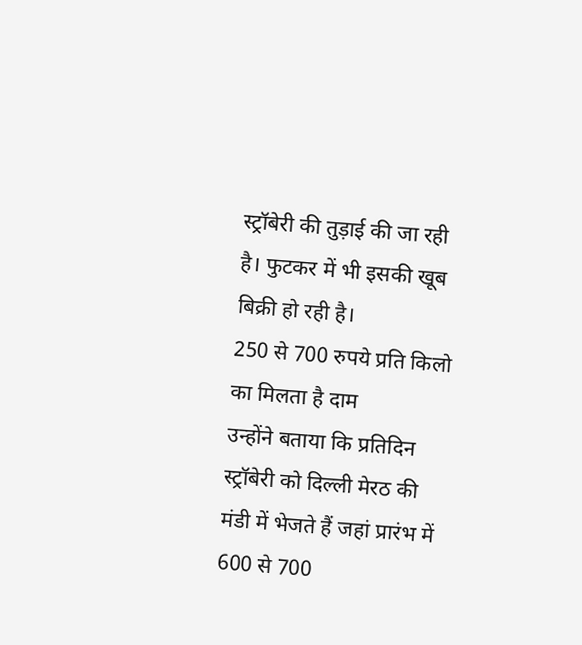स्ट्रॉबेरी की तुड़ाई की जा रही है। फुटकर में भी इसकी खूब बिक्री हो रही है।
250 से 700 रुपये प्रति किलो का मिलता है दाम
उन्होंने बताया कि प्रतिदिन स्ट्रॉबेरी को दिल्ली मेरठ की मंडी में भेजते हैं जहां प्रारंभ में 600 से 700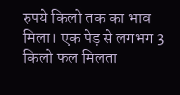रुपये किलो तक का भाव मिला। एक पेड़ से लगभग 3 किलो फल मिलता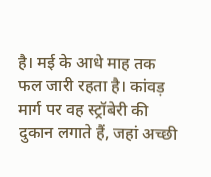है। मई के आधे माह तक फल जारी रहता है। कांवड़ मार्ग पर वह स्ट्रॉबेरी की दुकान लगाते हैं, जहां अच्छी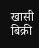खासी बिक्री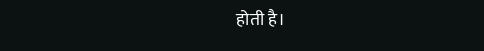होती है।